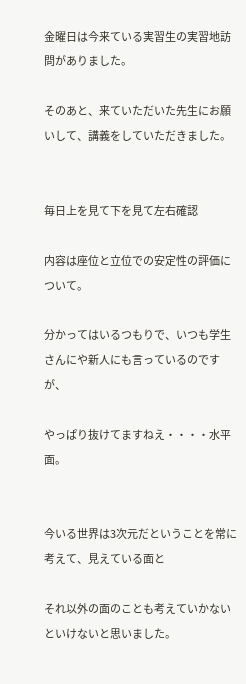金曜日は今来ている実習生の実習地訪問がありました。

そのあと、来ていただいた先生にお願いして、講義をしていただきました。


毎日上を見て下を見て左右確認

内容は座位と立位での安定性の評価について。

分かってはいるつもりで、いつも学生さんにや新人にも言っているのですが、

やっぱり抜けてますねえ・・・・水平面。


今いる世界は3次元だということを常に考えて、見えている面と

それ以外の面のことも考えていかないといけないと思いました。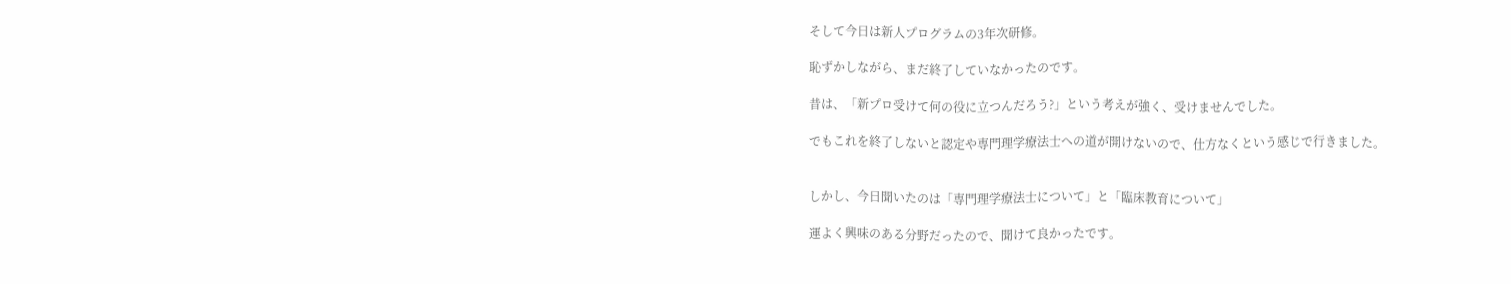そして今日は新人プログラムの3年次研修。

恥ずかしながら、まだ終了していなかったのです。

昔は、「新プロ受けて何の役に立つんだろう?」という考えが強く、受けませんでした。

でもこれを終了しないと認定や専門理学療法士への道が開けないので、仕方なくという感じで行きました。


しかし、今日聞いたのは「専門理学療法士について」と「臨床教育について」

運よく興味のある分野だったので、聞けて良かったです。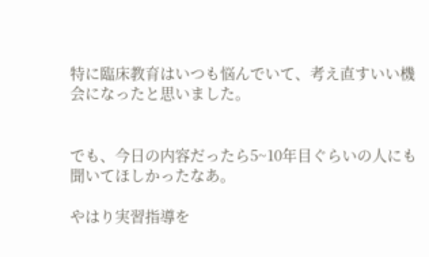特に臨床教育はいつも悩んでいて、考え直すいい機会になったと思いました。


でも、今日の内容だったら5~10年目ぐらいの人にも聞いてほしかったなあ。

やはり実習指導を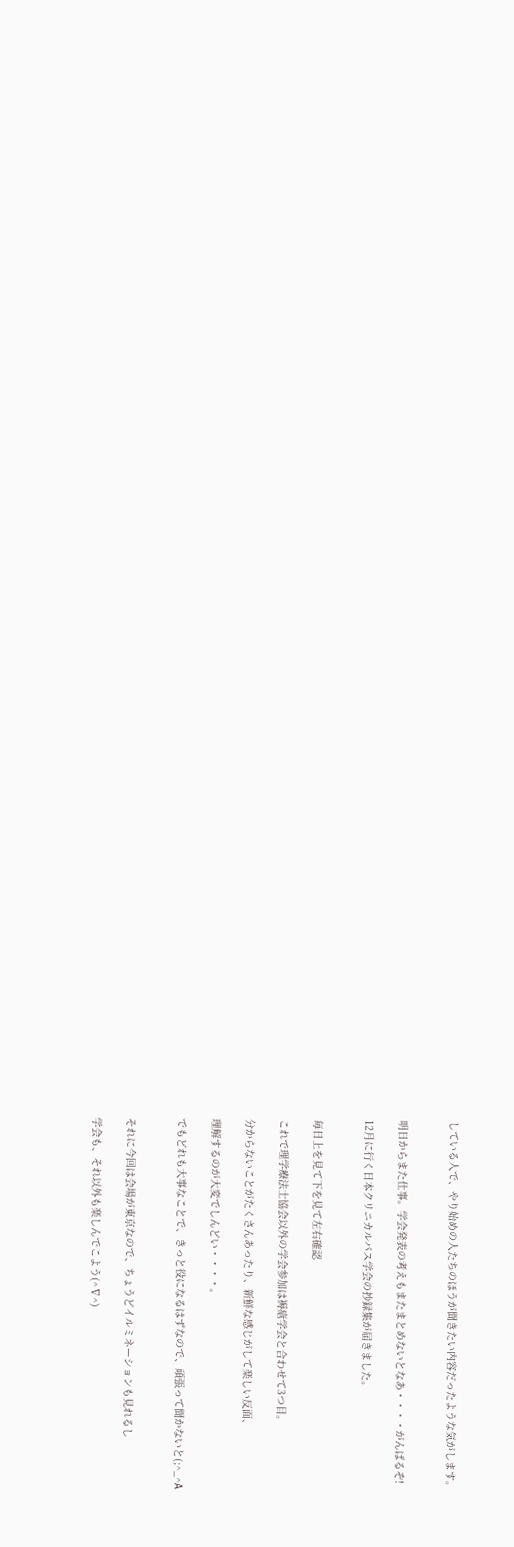している人で、やり始めの人たちのほうが聞きたい内容だったような気がします。


明日からまた仕事。学会発表の考えもまたまとめないとなあ・・・・がんばるぞ!

12月に行く日本クリニカルパス学会の抄録集が届きました。


毎日上を見て下を見て左右確認

これで理学療法士協会以外の学会参加は褥瘡学会と合わせて3つ目。

分からないことがたくさんあったり、新鮮な感じがして楽しい反面、

理解するのが大変でしんどい・・・・。

でもどれも大事なことで、きっと役になるはずなので、頑張って聞かないと(;^_^A


それに今回は会場が東京なので、ちょうどイルミネーションも見れるし

学会も、それ以外も楽しんでこよう(^∇^)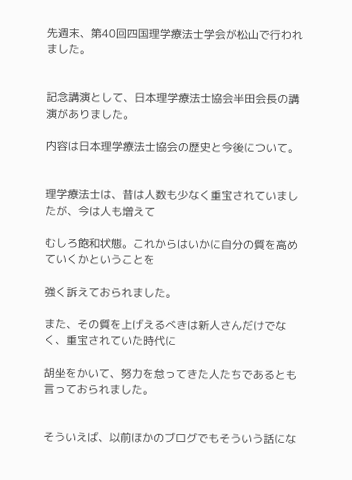先週末、第40回四国理学療法士学会が松山で行われました。


記念講演として、日本理学療法士協会半田会長の講演がありました。

内容は日本理学療法士協会の歴史と今後について。


理学療法士は、昔は人数も少なく重宝されていましたが、今は人も増えて

むしろ飽和状態。これからはいかに自分の質を高めていくかということを

強く訴えておられました。

また、その質を上げえるべきは新人さんだけでなく、重宝されていた時代に

胡坐をかいて、努力を怠ってきた人たちであるとも言っておられました。


そういえば、以前ほかのブログでもそういう話にな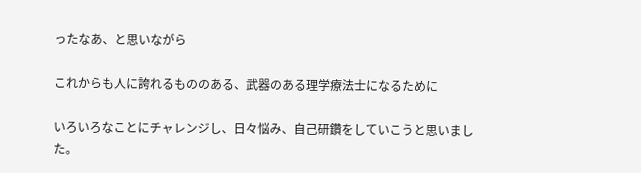ったなあ、と思いながら

これからも人に誇れるもののある、武器のある理学療法士になるために

いろいろなことにチャレンジし、日々悩み、自己研鑽をしていこうと思いました。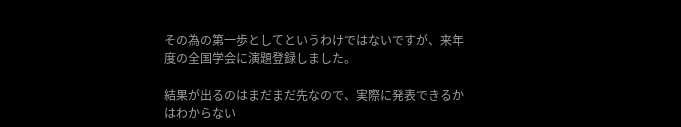その為の第一歩としてというわけではないですが、来年度の全国学会に演題登録しました。

結果が出るのはまだまだ先なので、実際に発表できるかはわからない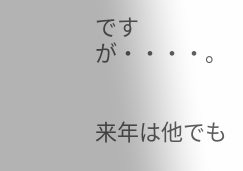ですが・・・・。


来年は他でも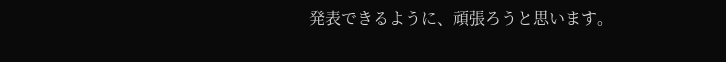発表できるように、頑張ろうと思います。